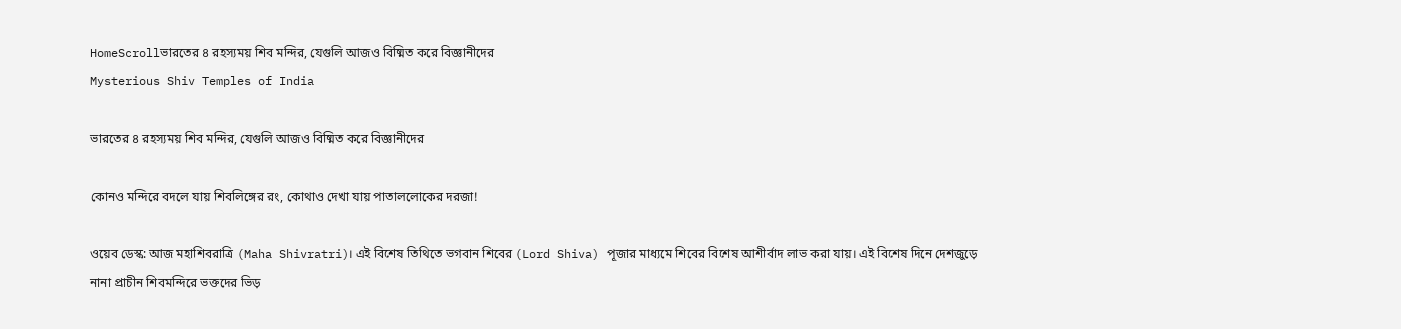HomeScrollভারতের ৪ রহস্যময় শিব মন্দির, যেগুলি আজও বিষ্মিত করে বিজ্ঞানীদের
Mysterious Shiv Temples of India

ভারতের ৪ রহস্যময় শিব মন্দির, যেগুলি আজও বিষ্মিত করে বিজ্ঞানীদের

কোনও মন্দিরে বদলে যায় শিবলিঙ্গের রং, কোথাও দেখা যায় পাতাললোকের দরজা!

ওয়েব ডেস্ক: আজ মহাশিবরাত্রি (Maha Shivratri)। এই বিশেষ তিথিতে ভগবান শিবের (Lord Shiva) পূজার মাধ্যমে শিবের বিশেষ আশীর্বাদ লাভ করা যায়। এই বিশেষ দিনে দেশজুড়ে নানা প্রাচীন শিবমন্দিরে ভক্তদের ভিড়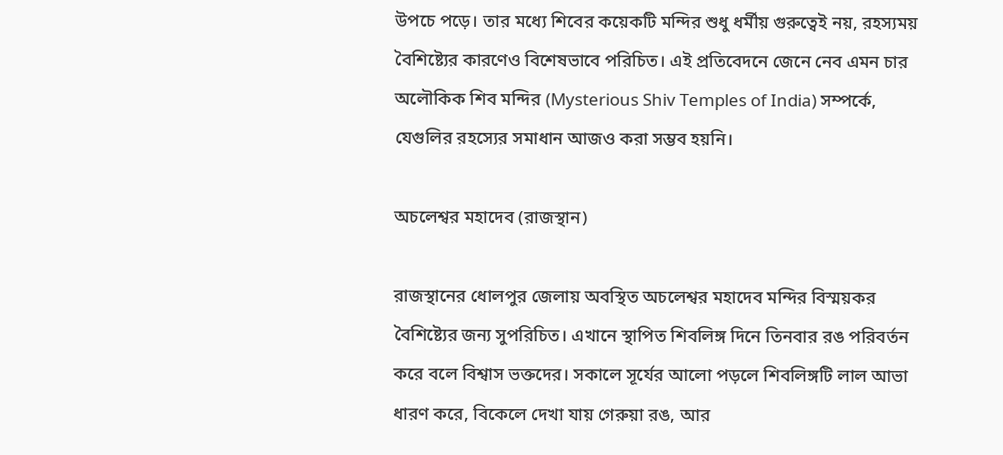উপচে পড়ে। তার মধ্যে শিবের কয়েকটি মন্দির শুধু ধর্মীয় গুরুত্বেই নয়, রহস্যময় বৈশিষ্ট্যের কারণেও বিশেষভাবে পরিচিত। এই প্রতিবেদনে জেনে নেব এমন চার অলৌকিক শিব মন্দির (Mysterious Shiv Temples of India) সম্পর্কে, যেগুলির রহস্যের সমাধান আজও করা সম্ভব হয়নি।

অচলেশ্বর মহাদেব (রাজস্থান)

রাজস্থানের ধোলপুর জেলায় অবস্থিত অচলেশ্বর মহাদেব মন্দির বিস্ময়কর বৈশিষ্ট্যের জন্য সুপরিচিত। এখানে স্থাপিত শিবলিঙ্গ দিনে তিনবার রঙ পরিবর্তন করে বলে বিশ্বাস ভক্তদের। সকালে সূর্যের আলো পড়লে শিবলিঙ্গটি লাল আভা ধারণ করে, বিকেলে দেখা যায় গেরুয়া রঙ, আর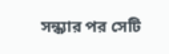সন্ধ্যার পর সেটি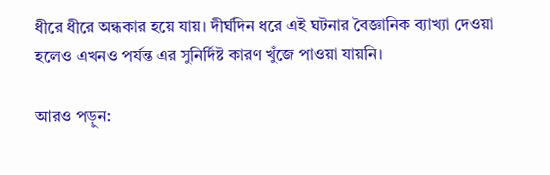ধীরে ধীরে অন্ধকার হয়ে যায়। দীর্ঘদিন ধরে এই ঘটনার বৈজ্ঞানিক ব্যাখ্যা দেওয়া হলেও এখনও পর্যন্ত এর সুনির্দিষ্ট কারণ খুঁজে পাওয়া যায়নি।

আরও পড়ুন: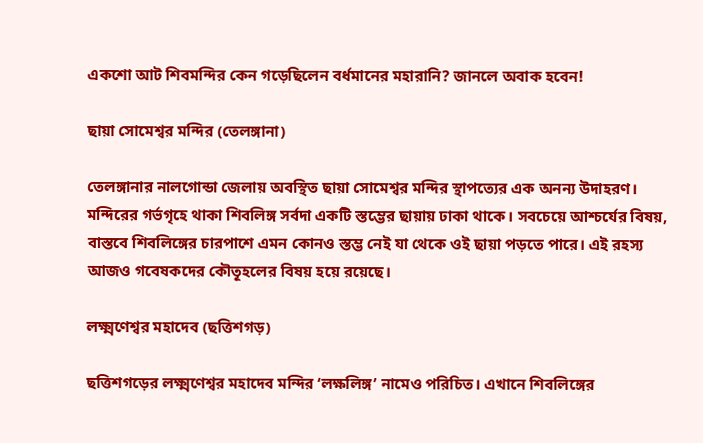একশো আট শিবমন্দির কেন গড়েছিলেন বর্ধমানের মহারানি? জানলে অবাক হবেন!

ছায়া সোমেশ্বর মন্দির (তেলঙ্গানা)

তেলঙ্গানার নালগোন্ডা জেলায় অবস্থিত ছায়া সোমেশ্বর মন্দির স্থাপত্যের এক অনন্য উদাহরণ। মন্দিরের গর্ভগৃহে থাকা শিবলিঙ্গ সর্বদা একটি স্তম্ভের ছায়ায় ঢাকা থাকে। সবচেয়ে আশ্চর্যের বিষয়, বাস্তবে শিবলিঙ্গের চারপাশে এমন কোনও স্তম্ভ নেই যা থেকে ওই ছায়া পড়তে পারে। এই রহস্য আজও গবেষকদের কৌতূহলের বিষয় হয়ে রয়েছে।

লক্ষ্মণেশ্বর মহাদেব (ছত্তিশগড়)

ছত্তিশগড়ের লক্ষ্মণেশ্বর মহাদেব মন্দির ‘লক্ষলিঙ্গ’ নামেও পরিচিত। এখানে শিবলিঙ্গের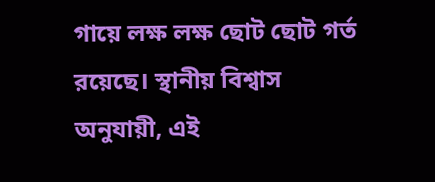গায়ে লক্ষ লক্ষ ছোট ছোট গর্ত রয়েছে। স্থানীয় বিশ্বাস অনুযায়ী, এই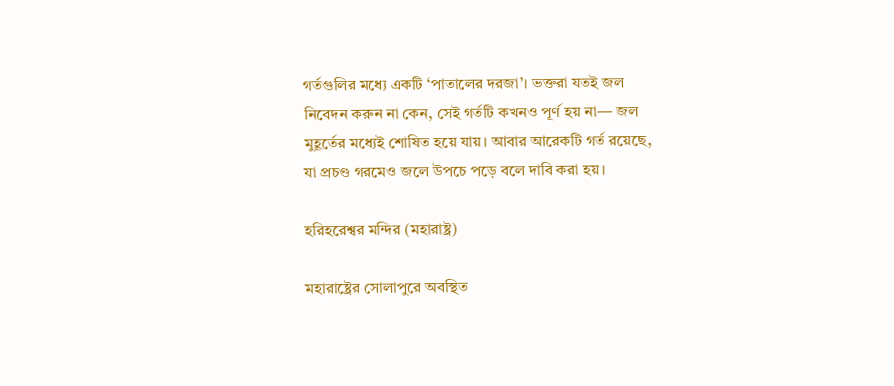গর্তগুলির মধ্যে একটি ‘পাতালের দরজা’। ভক্তরা যতই জল নিবেদন করুন না কেন, সেই গর্তটি কখনও পূর্ণ হয় না— জল মুহূর্তের মধ্যেই শোষিত হয়ে যায়। আবার আরেকটি গর্ত রয়েছে, যা প্রচণ্ড গরমেও জলে উপচে পড়ে বলে দাবি করা হয়।

হরিহরেশ্বর মন্দির (মহারাষ্ট্র)

মহারাষ্ট্রের সোলাপুরে অবস্থিত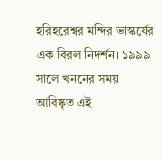হরিহরেশ্বর মন্দির ভাস্কর্যের এক বিরল নিদর্শন। ১৯৯৯ সালে খননের সময় আবিষ্কৃত এই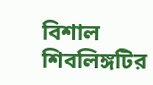বিশাল শিবলিঙ্গটির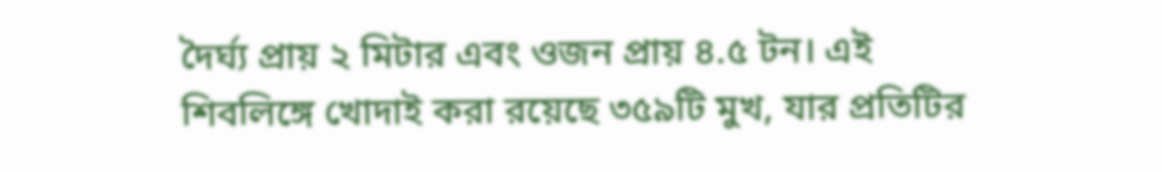দৈর্ঘ্য প্রায় ২ মিটার এবং ওজন প্রায় ৪.৫ টন। এই শিবলিঙ্গে খোদাই করা রয়েছে ৩৫৯টি মুখ, যার প্রতিটির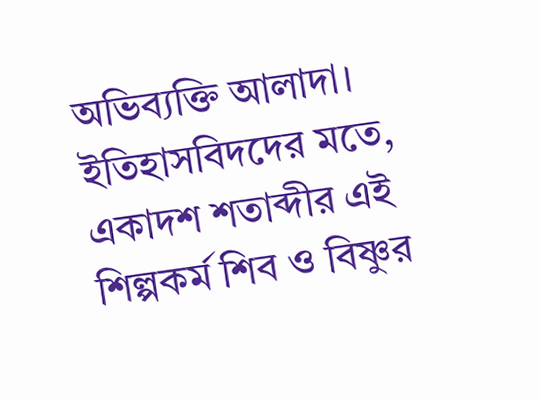অভিব্যক্তি আলাদা। ইতিহাসবিদদের মতে, একাদশ শতাব্দীর এই শিল্পকর্ম শিব ও বিষ্ণুর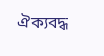ঐক্যবদ্ধ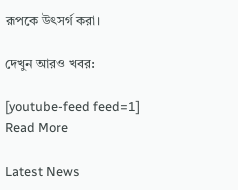রূপকে উৎসর্গ করা।

দেখুন আরও খবর:

[youtube-feed feed=1]
Read More

Latest News